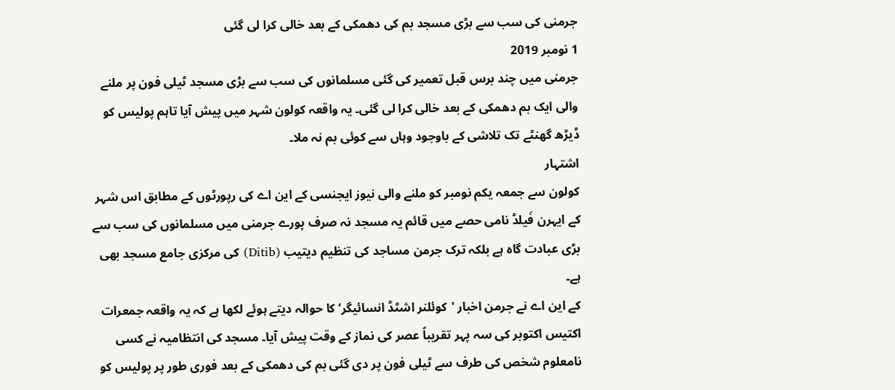جرمنی کی سب سے بڑی مسجد بم کی دھمکی کے بعد خالی کرا لی گئی
1 نومبر 2019
جرمنی میں چند برس قبل تعمیر کی گئی مسلمانوں کی سب سے بڑی مسجد ٹیلی فون پر ملنے والی ایک بم دھمکی کے بعد خالی کرا لی گئی۔ یہ واقعہ کولون شہر میں پیش آیا تاہم پولیس کو ڈیڑھ گھنٹے تک تلاشی کے باوجود وہاں سے کوئی بم نہ ملا۔
اشتہار
کولون سے جمعہ یکم نومبر کو ملنے والی نیوز ایجنسی کے این اے کی رپورٹوں کے مطابق اس شہر کے ایہرن فَیلڈ نامی حصے میں قائم یہ مسجد نہ صرف پورے جرمنی میں مسلمانوں کی سب سے بڑی عبادت گاہ ہے بلکہ ترک جرمن مساجد کی تنظیم دیتیب (Ditib) کی مرکزی جامع مسجد بھی ہے۔
کے این اے نے جرمن اخبار 'کوئلنر اشٹڈ انسائیگر‘ کا حوالہ دیتے ہوئے لکھا ہے کہ یہ واقعہ جمعرات اکتیس اکتوبر کی سہ پہر تقریباً عصر کی نماز کے وقت پیش آیا۔ مسجد کی انتظامیہ نے کسی نامعلوم شخص کی طرف سے ٹیلی فون پر دی گئی بم کی دھمکی کے بعد فوری طور پر پولیس کو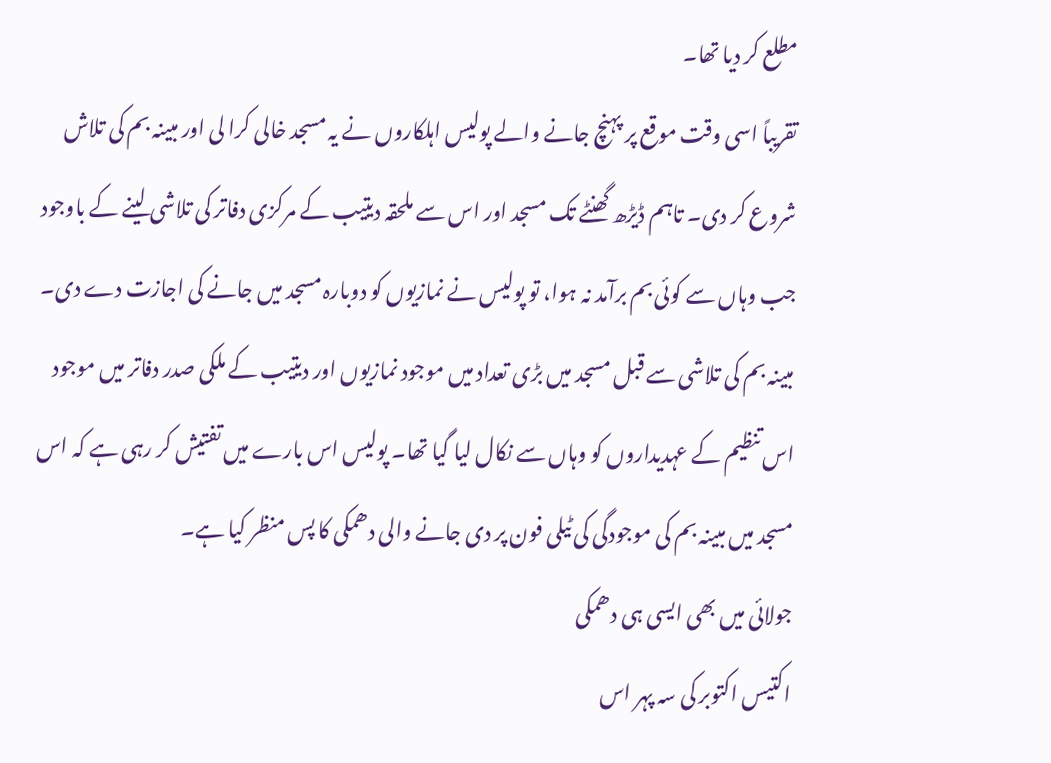مطلع کر دیا تھا۔
تقریباً اسی وقت موقع پر پہنچ جانے والے پولیس اہلکاروں نے یہ مسجد خالی کرا لی اور مبینہ بم کی تلاش شروع کر دی۔ تاہم ڈیڑھ گھنٹے تک مسجد اور اس سے ملحقہ دیتیب کے مرکزی دفاتر کی تلاشی لینے کے باوجود جب وہاں سے کوئی بم برآمد نہ ہوا، تو پولیس نے نمازیوں کو دوبارہ مسجد میں جانے کی اجازت دے دی۔
مبینہ بم کی تلاشی سے قبل مسجد میں بڑی تعداد میں موجود نمازیوں اور دیتیب کے ملکی صدر دفاتر میں موجود اس تنظیم کے عہدیداروں کو وہاں سے نکال لیا گیا تھا۔ پولیس اس بارے میں تفتیش کر رہی ہے کہ اس مسجد میں مبینہ بم کی موجودگی کی ٹیلی فون پر دی جانے والی دھمکی کا پس منظر کیا ہے۔
جولائی میں بھی ایسی ہی دھمکی
اکتیس اکتوبر کی سہ پہر اس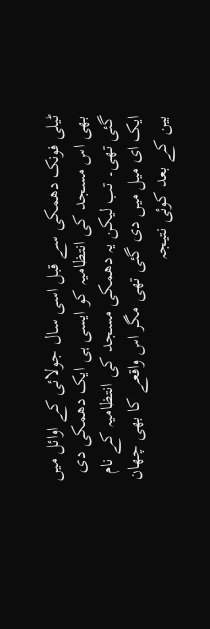ٹیلی فونک دھمکی سے قبل اسی سال جولائی کے اوائل میں بھی اس مسجد کی انتظامیہ کو ایسی ہی ایک دھمکی دی گئی تھی۔ تب لیکن یہ دھمکی مسجد کی انتظامیہ کے نام ایک ای میل میں دی گئی تھی مگر اس واقعے کا بھی چھان بین کے بعد کوئی نتیجہ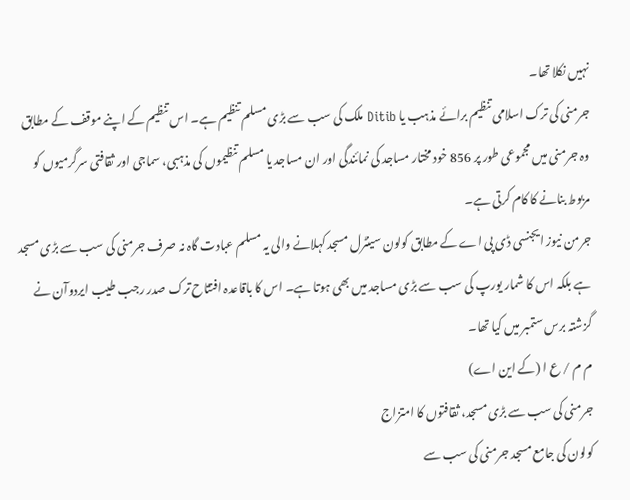نہیں نکلا تھا۔
جرمنی کی ترک اسلامی تنظیم برائے مذہب یا Ditib ملک کی سب سے بڑی مسلم تنظیم ہے۔ اس تنظیم کے اپنے موقف کے مطابق وہ جرمنی میں مجموعی طور پر 856 خود مختار مساجد کی نمائندگی اور ان مساجد یا مسلم تنظیموں کی مذہبی، سماجی اور ثقافتی سرگرمیوں کو مربوط بنانے کا کام کرتی ہے۔
جرمن نیوز ایجنسی ڈی پی اے کے مطابق کولون سینٹرل مسجد کہلانے والی یہ مسلم عبادت گاہ نہ صرف جرمنی کی سب سے بڑی مسجد ہے بلکہ اس کا شمار یورپ کی سب سے بڑی مساجد میں بھی ہوتا ہے۔ اس کا باقاعدہ افتتاح ترک صدر رجب طیب ایردوآن نے گزشتہ برس ستمبر میں کیا تھا۔
م م / ع ا (کے این اے)
جرمنی کی سب سے بڑی مسجد، ثقافتوں کا امتزاج
کولون کی جامع مسجد جرمنی کی سب سے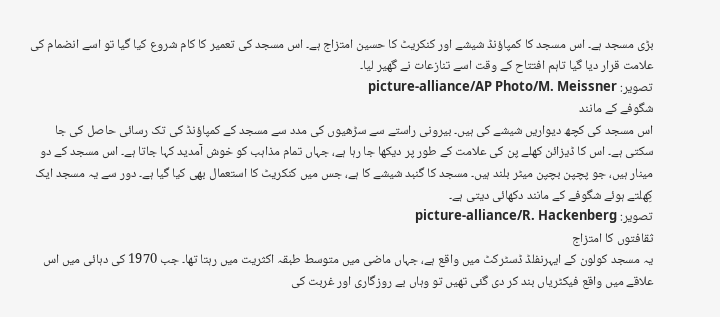بڑی مسجد ہے۔ اس مسجد کا کمپاؤنڈ شیشے اور کنکریٹ کا حسین امتزاج ہے۔ اس مسجد کی تعمیر کا کام شروع کیا گیا تو اسے انضمام کی علامت قرار دیا گیا تاہم افتتاح کے وقت اسے تنازعات نے گھیر لیا۔
تصویر: picture-alliance/AP Photo/M. Meissner
شگوفے کے مانند
اس مسجد کی کچھ دیواریں شیشے کی ہیں۔ بیرونی راستے سے سڑھیوں کی مدد سے مسجد کے کمپاؤنڈ کی تک رسائی حاصل کی جا سکتی ہے۔ اس کا ڈیزائن کھلے پن کی علامت کے طور پر دیکھا جا رہا ہے، جہاں تمام مذاہب کو خوش آمدید کہا جاتا ہے۔ اس مسجد کے دو مینار ہیں، جو پچپن بچپن میٹر بلند ہیں۔ مسجد کا گنبد شیشے کا ہے، جس میں کنکریٹ کا استعمال بھی کیا گیا ہے۔ دور سے یہ مسجد ایک کِھلتے ہوئے شگوفے کے مانند دکھائی دیتی ہے۔
تصویر: picture-alliance/R. Hackenberg
ثقافتوں کا امتزاج
یہ مسجد کولون کے ایہرنفلڈ ڈسٹرکٹ میں واقع ہے، جہاں ماضی میں متوسط طبقہ اکثریت میں رہتا تھا۔ جب 1970 کی دہائی میں اس علاقے میں واقع فیکٹریاں بند کر دی گئی تھیں تو وہاں بے روزگاری اور غربت کی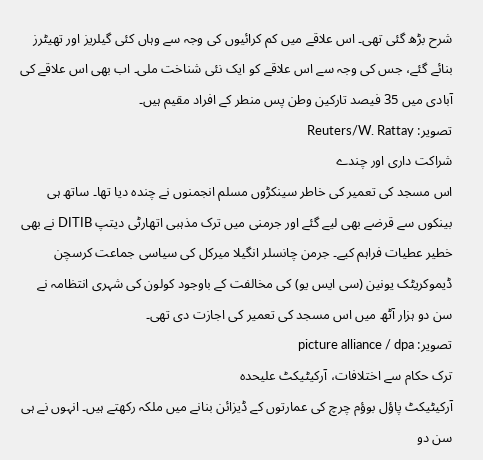شرح بڑھ گئی تھی۔ اس علاقے میں کم کرائیوں کی وجہ سے وہاں کئی گیلریز اور تھیٹرز بنائے گئے، جس کی وجہ سے اس علاقے کو ایک نئی شناخت ملی۔ اب بھی اس علاقے کی آبادی میں 35 فیصد تارکین وطن پس منطر کے افراد مقیم ہیں۔
تصویر: Reuters/W. Rattay
شراکت داری اور چندے
اس مسجد کی تعمیر کی خاطر سینکڑوں مسلم انجمنوں نے چندہ دیا تھا۔ ساتھ ہی بینکوں سے قرضے بھی لیے گئے اور جرمنی میں ترک مذہبی اتھارٹی دیتپ DITIB نے بھی خطیر عطیات فراہم کیے۔ جرمن چانسلر انگیلا میرکل کی سیاسی جماعت کرسچن ڈیموکریٹک یونین (سی ایس یو) کی مخالفت کے باوجود کولون کی شہری انتظامہ نے سن دو ہزار آٹھ میں اس مسجد کی تعمیر کی اجازت دی تھی۔
تصویر: picture alliance / dpa
ترک حکام سے اختلافات، آرکیٹیکٹ علیحدہ
آرکیٹیکٹ پاؤل بوؤم چرچ کی عمارتوں کے ڈیزائن بنانے میں ملکہ رکھتے ہیں۔ انہوں نے ہی سن دو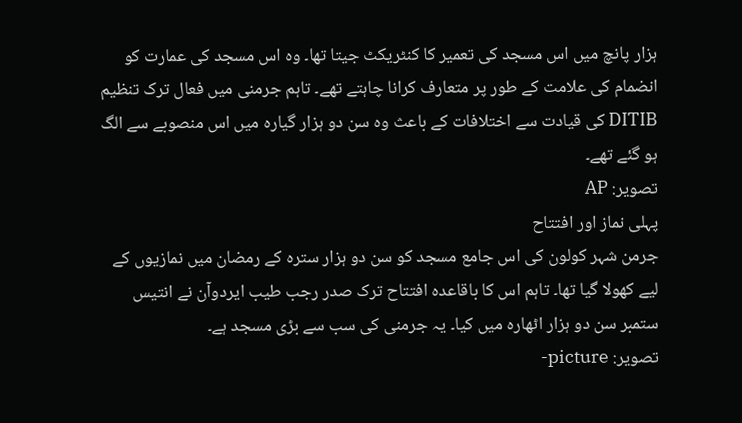ہزار پانچ میں اس مسجد کی تعمیر کا کنٹریکٹ جیتا تھا۔ وہ اس مسجد کی عمارت کو انضمام کی علامت کے طور پر متعارف کرانا چاہتے تھے۔ تاہم جرمنی میں فعال ترک تنظیم DITIB کی قیادت سے اختلافات کے باعث وہ سن دو ہزار گیارہ میں اس منصوبے سے الگ ہو گئے تھے۔
تصویر: AP
پہلی نماز اور افتتاح
جرمن شہر کولون کی اس جامع مسجد کو سن دو ہزار سترہ کے رمضان میں نمازیوں کے لیے کھولا گیا تھا۔ تاہم اس کا باقاعدہ افتتاح ترک صدر رجب طیب ایردوآن نے انتیس ستمبر سن دو ہزار اٹھارہ میں کیا۔ یہ جرمنی کی سب سے بڑی مسجد ہے۔
تصویر: picture-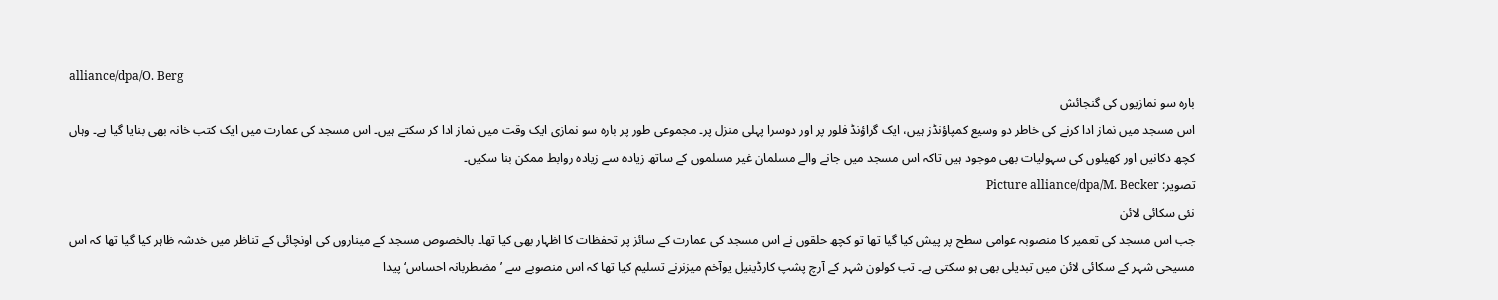alliance/dpa/O. Berg
بارہ سو نمازیوں کی گنجائش
اس مسجد میں نماز ادا کرنے کی خاطر دو وسیع کمپاؤنڈز ہیں، ایک گراؤنڈ فلور پر اور دوسرا پہلی منزل پر۔ مجموعی طور پر بارہ سو نمازی ایک وقت میں نماز ادا کر سکتے ہیں۔ اس مسجد کی عمارت میں ایک کتب خانہ بھی بنایا گیا ہے۔ وہاں کچھ دکانیں اور کھیلوں کی سہولیات بھی موجود ہیں تاکہ اس مسجد میں جانے والے مسلمان غیر مسلموں کے ساتھ زیادہ سے زیادہ روابط ممکن بنا سکیں۔
تصویر: Picture alliance/dpa/M. Becker
نئی سکائی لائن
جب اس مسجد کی تعمیر کا منصوبہ عوامی سطح پر پیش کیا گیا تھا تو کچھ حلقوں نے اس مسجد کی عمارت کے سائز پر تحفظات کا اظہار بھی کیا تھا۔ بالخصوص مسجد کے میناروں کی اونچائی کے تناظر میں خدشہ ظاہر کیا گیا تھا کہ اس مسیحی شہر کے سکائی لائن میں تبدیلی بھی ہو سکتی ہے۔ تب کولون شہر کے آرچ پشپ کارڈینیل یوآخم میزنرنے تسلیم کیا تھا کہ اس منصوبے سے ’مضطربانہ احساس‘ پیدا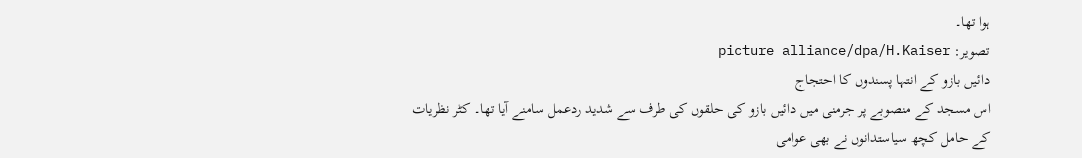ہوا تھا۔
تصویر: picture alliance/dpa/H.Kaiser
دائیں بازو کے انتہا پسندوں کا احتجاج
اس مسجد کے منصوبے پر جرمنی میں دائیں بازو کی حلقوں کی طرف سے شدید ردعمل سامنے آیا تھا۔ کٹر نظریات کے حامل کچھ سیاستدانوں نے بھی عوامی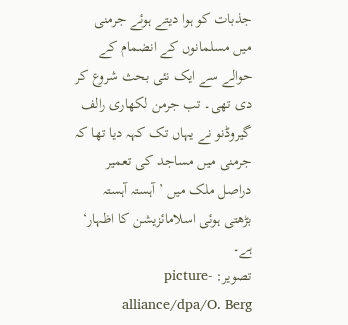جذبات کو ہوا دیتے ہوئے جرمنی میں مسلمانوں کے انضمام کے حوالے سے ایک نئی بحث شروع کر دی تھی۔ تب جرمن لکھاری رالف گیروڈنو نے یہاں تک کہہ دیا تھا کہ جرمنی میں مساجد کی تعمیر دراصل ملک میں ’آہستہ آہستہ بڑھتی ہوئی اسلامائزیشن کا اظہار‘ ہے۔
تصویر: picture-alliance/dpa/O. Berg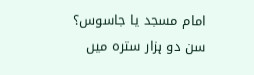امام مسجد یا جاسوس؟
سن دو ہزار سترہ میں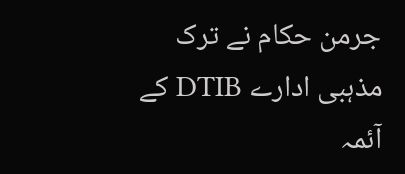جرمن حکام نے ترک مذہبی ادارے DTIB کے آئمہ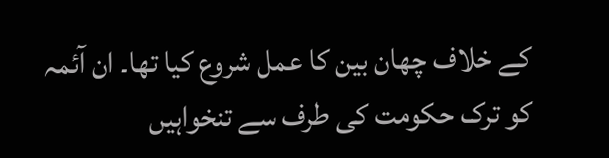کے خلاف چھان بین کا عمل شروع کیا تھا۔ ان آئمہ کو ترک حکومت کی طرف سے تنخواہیں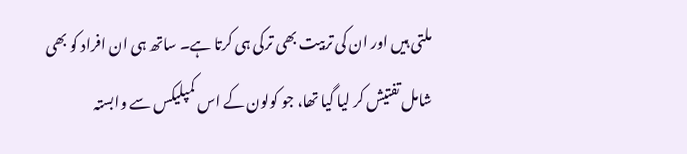ملتی ہیں اور ان کی تربیت بھی ترکی ہی کرتا ہے۔ ساتھ ہی ان افراد کو بھی شامل تفتیش کر لیا گیا تھا، جو کولون کے اس کمپلیکس سے وابستہ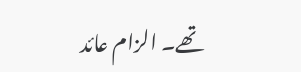تھے۔ الزام عائد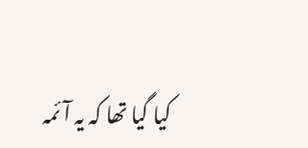کیا گیا تھا کہ یہ آئمہ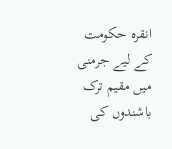انقرہ حکومت کے لیے جرمنی میں مقیم ترک باشندوں کی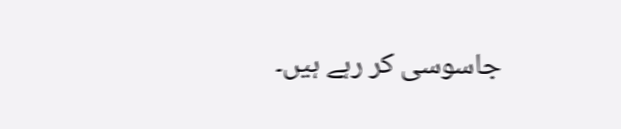جاسوسی کر رہے ہیں۔